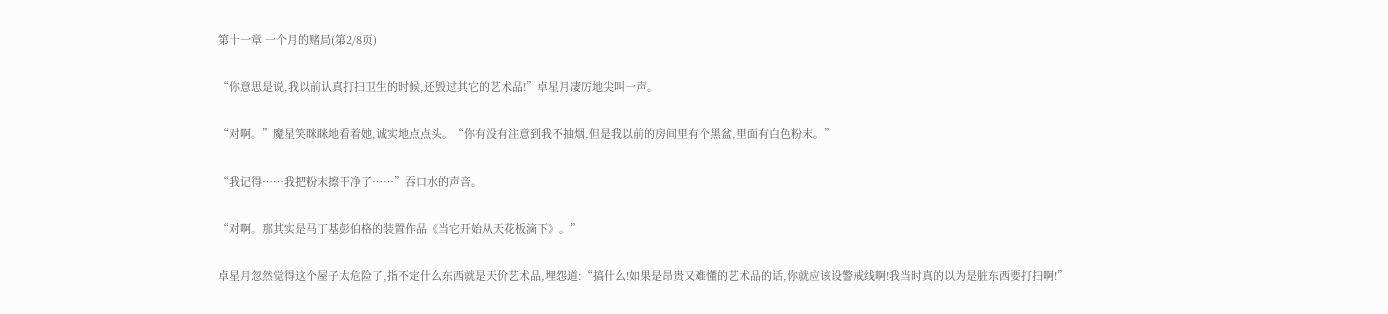第十一章 一个月的赌局(第2/8页)

“你意思是说,我以前认真打扫卫生的时候,还毁过其它的艺术品!”卓星月凄厉地尖叫一声。

“对啊。”魔星笑眯眯地看着她,诚实地点点头。“你有没有注意到我不抽烟,但是我以前的房间里有个黑盆,里面有白色粉末。”

“我记得……我把粉末擦干净了……”吞口水的声音。

“对啊。那其实是马丁基彭伯格的装置作品《当它开始从天花板滴下》。”

卓星月忽然觉得这个屋子太危险了,指不定什么东西就是天价艺术品,埋怨道:“搞什么!如果是昂贵又难懂的艺术品的话,你就应该设警戒线啊!我当时真的以为是脏东西要打扫啊!”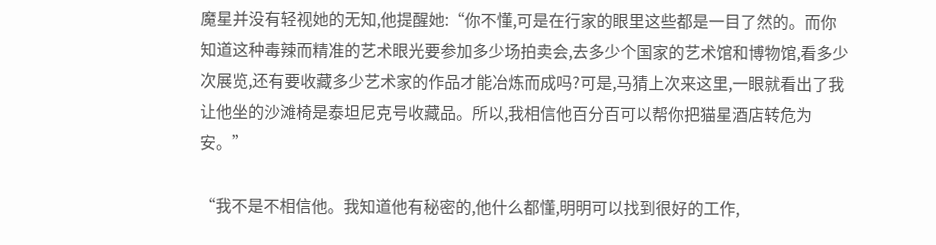魔星并没有轻视她的无知,他提醒她:“你不懂,可是在行家的眼里这些都是一目了然的。而你知道这种毒辣而精准的艺术眼光要参加多少场拍卖会,去多少个国家的艺术馆和博物馆,看多少次展览,还有要收藏多少艺术家的作品才能冶炼而成吗?可是,马猜上次来这里,一眼就看出了我让他坐的沙滩椅是泰坦尼克号收藏品。所以,我相信他百分百可以帮你把猫星酒店转危为安。”

“我不是不相信他。我知道他有秘密的,他什么都懂,明明可以找到很好的工作,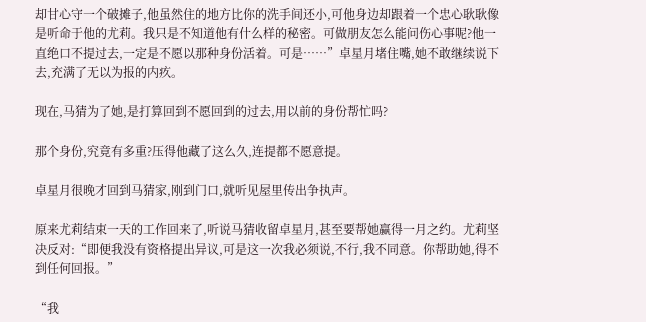却甘心守一个破摊子,他虽然住的地方比你的洗手间还小,可他身边却跟着一个忠心耿耿像是听命于他的尤莉。我只是不知道他有什么样的秘密。可做朋友怎么能问伤心事呢?他一直绝口不提过去,一定是不愿以那种身份活着。可是……”卓星月堵住嘴,她不敢继续说下去,充满了无以为报的内疚。

现在,马猜为了她,是打算回到不愿回到的过去,用以前的身份帮忙吗?

那个身份,究竟有多重?压得他藏了这么久,连提都不愿意提。

卓星月很晚才回到马猜家,刚到门口,就听见屋里传出争执声。

原来尤莉结束一天的工作回来了,听说马猜收留卓星月,甚至要帮她赢得一月之约。尤莉坚决反对:“即便我没有资格提出异议,可是这一次我必须说,不行,我不同意。你帮助她,得不到任何回报。”

“我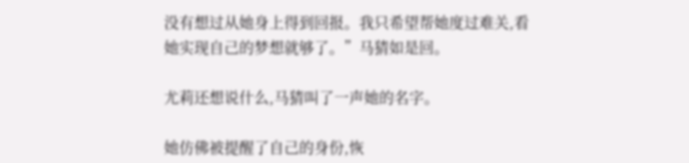没有想过从她身上得到回报。我只希望帮她度过难关,看她实现自己的梦想就够了。”马猜如是回。

尤莉还想说什么,马猜叫了一声她的名字。

她仿佛被提醒了自己的身份,恢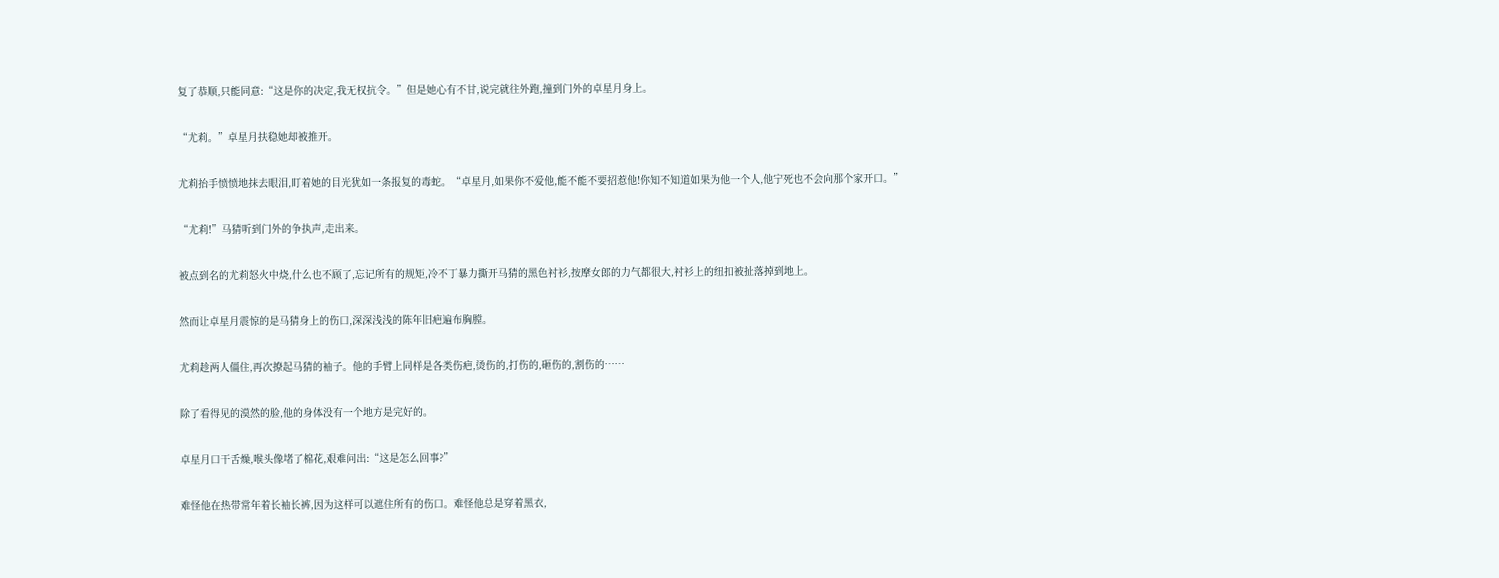复了恭顺,只能同意:“这是你的决定,我无权抗令。”但是她心有不甘,说完就往外跑,撞到门外的卓星月身上。

“尤莉。”卓星月扶稳她却被推开。

尤莉抬手愤愤地抹去眼泪,盯着她的目光犹如一条报复的毒蛇。“卓星月,如果你不爱他,能不能不要招惹他!你知不知道如果为他一个人,他宁死也不会向那个家开口。”

“尤莉!”马猜听到门外的争执声,走出来。

被点到名的尤莉怒火中烧,什么也不顾了,忘记所有的规矩,冷不丁暴力撕开马猜的黑色衬衫,按摩女郎的力气都很大,衬衫上的纽扣被扯落掉到地上。

然而让卓星月震惊的是马猜身上的伤口,深深浅浅的陈年旧疤遍布胸膛。

尤莉趁两人僵住,再次撩起马猜的袖子。他的手臂上同样是各类伤疤,烫伤的,打伤的,砸伤的,割伤的……

除了看得见的漠然的脸,他的身体没有一个地方是完好的。

卓星月口干舌燥,喉头像堵了棉花,艰难问出:“这是怎么回事?”

难怪他在热带常年着长袖长裤,因为这样可以遮住所有的伤口。难怪他总是穿着黑衣,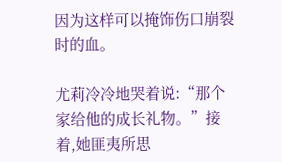因为这样可以掩饰伤口崩裂时的血。

尤莉冷冷地哭着说:“那个家给他的成长礼物。”接着,她匪夷所思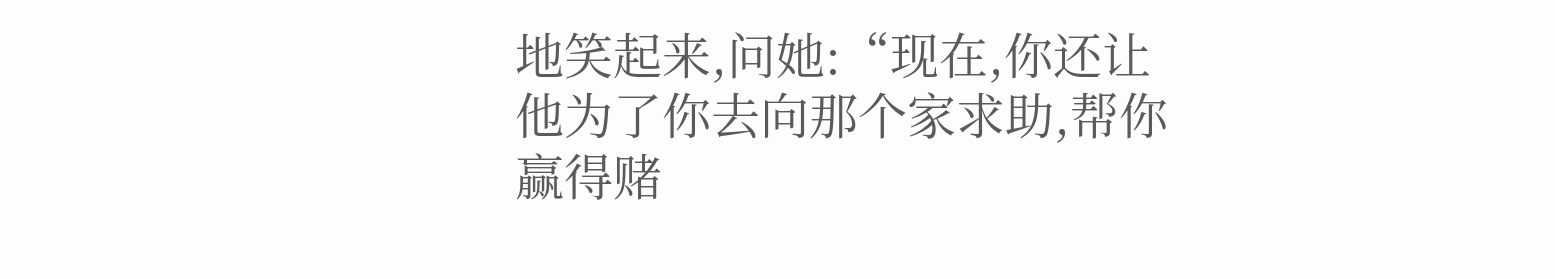地笑起来,问她:“现在,你还让他为了你去向那个家求助,帮你赢得赌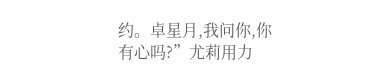约。卓星月,我问你,你有心吗?”尤莉用力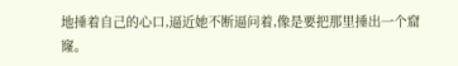地捶着自己的心口,逼近她不断逼问着,像是要把那里捶出一个窟窿。